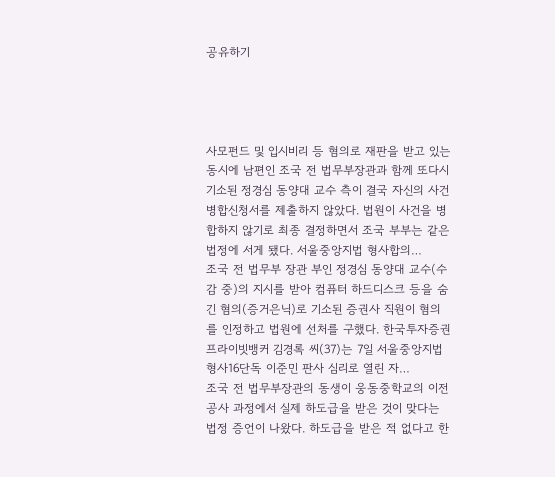공유하기




사모펀드 및 입시비리 등 혐의로 재판을 받고 있는 동시에 남편인 조국 전 법무부장관과 함께 또다시 기소된 정경심 동양대 교수 측이 결국 자신의 사건 병합신청서를 제출하지 않았다. 법원이 사건을 병합하지 않기로 최종 결정하면서 조국 부부는 같은 법정에 서게 됐다. 서울중앙지법 형사합의…
조국 전 법무부 장관 부인 정경심 동양대 교수(수감 중)의 지시를 받아 컴퓨터 하드디스크 등을 숨긴 혐의(증거은닉)로 기소된 증권사 직원이 혐의를 인정하고 법원에 선처를 구했다. 한국투자증권 프라이빗뱅커 김경록 씨(37)는 7일 서울중앙지법 형사16단독 이준민 판사 심리로 열린 자…
조국 전 법무부장관의 동생이 웅동중학교의 이전 공사 과정에서 실제 하도급을 받은 것이 맞다는 법정 증언이 나왔다. 하도급을 받은 적 없다고 한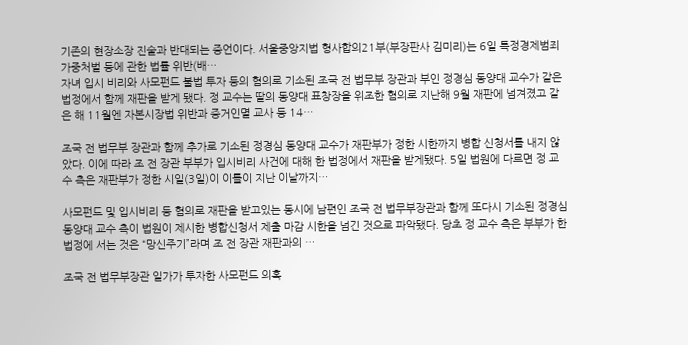기존의 현장소장 진술과 반대되는 증언이다. 서울중앙지법 형사합의21부(부장판사 김미리)는 6일 특정경제범죄 가중처벌 등에 관한 법률 위반(배…
자녀 입시 비리와 사모펀드 불법 투자 등의 혐의로 기소된 조국 전 법무부 장관과 부인 정경심 동양대 교수가 같은 법정에서 함께 재판을 받게 됐다. 정 교수는 딸의 동양대 표창장을 위조한 혐의로 지난해 9월 재판에 넘겨졌고 같은 해 11월엔 자본시장법 위반과 증거인멸 교사 등 14…

조국 전 법무부 장관과 함께 추가로 기소된 정경심 동양대 교수가 재판부가 정한 시한까지 병합 신청서를 내지 않았다. 이에 따라 조 전 장관 부부가 입시비리 사건에 대해 한 법정에서 재판을 받게됐다. 5일 법원에 다르면 정 교수 측은 재판부가 정한 시일(3일)이 이틀이 지난 이날까지…

사모펀드 및 입시비리 등 혐의로 재판을 받고있는 동시에 남편인 조국 전 법무부장관과 함께 또다시 기소된 정경심 동양대 교수 측이 법원이 제시한 병합신청서 제출 마감 시한을 넘긴 것으로 파악됐다. 당초 정 교수 측은 부부가 한 법정에 서는 것은 “망신주기”라며 조 전 장관 재판과의 …

조국 전 법무부장관 일가가 투자한 사모펀드 의혹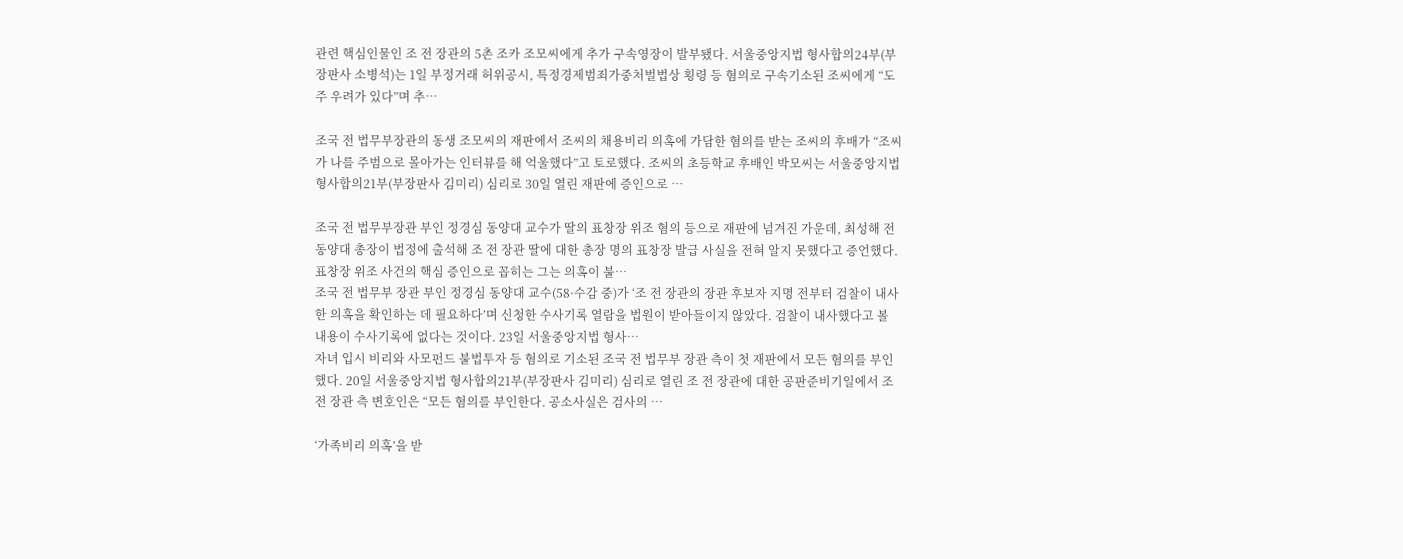관련 핵심인물인 조 전 장관의 5촌 조카 조모씨에게 추가 구속영장이 발부됐다. 서울중앙지법 형사합의24부(부장판사 소병석)는 1일 부정거래 허위공시, 특정경제범죄가중처벌법상 횡령 등 혐의로 구속기소된 조씨에게 “도주 우려가 있다”며 추…

조국 전 법무부장관의 동생 조모씨의 재판에서 조씨의 채용비리 의혹에 가담한 혐의를 받는 조씨의 후배가 “조씨가 나를 주범으로 몰아가는 인터뷰를 해 억울했다”고 토로했다. 조씨의 초등학교 후배인 박모씨는 서울중앙지법 형사합의21부(부장판사 김미리) 심리로 30일 열린 재판에 증인으로 …

조국 전 법무부장관 부인 정경심 동양대 교수가 딸의 표창장 위조 혐의 등으로 재판에 넘겨진 가운데, 최성해 전 동양대 총장이 법정에 출석해 조 전 장관 딸에 대한 총장 명의 표창장 발급 사실을 전혀 알지 못했다고 증언했다. 표창장 위조 사건의 핵심 증인으로 꼽히는 그는 의혹이 불…
조국 전 법무부 장관 부인 정경심 동양대 교수(58·수감 중)가 ‘조 전 장관의 장관 후보자 지명 전부터 검찰이 내사한 의혹을 확인하는 데 필요하다’며 신청한 수사기록 열람을 법원이 받아들이지 않았다. 검찰이 내사했다고 볼 내용이 수사기록에 없다는 것이다. 23일 서울중앙지법 형사…
자녀 입시 비리와 사모펀드 불법투자 등 혐의로 기소된 조국 전 법무부 장관 측이 첫 재판에서 모든 혐의를 부인했다. 20일 서울중앙지법 형사합의21부(부장판사 김미리) 심리로 열린 조 전 장관에 대한 공판준비기일에서 조 전 장관 측 변호인은 “모든 혐의를 부인한다. 공소사실은 검사의 …

‘가족비리 의혹’을 받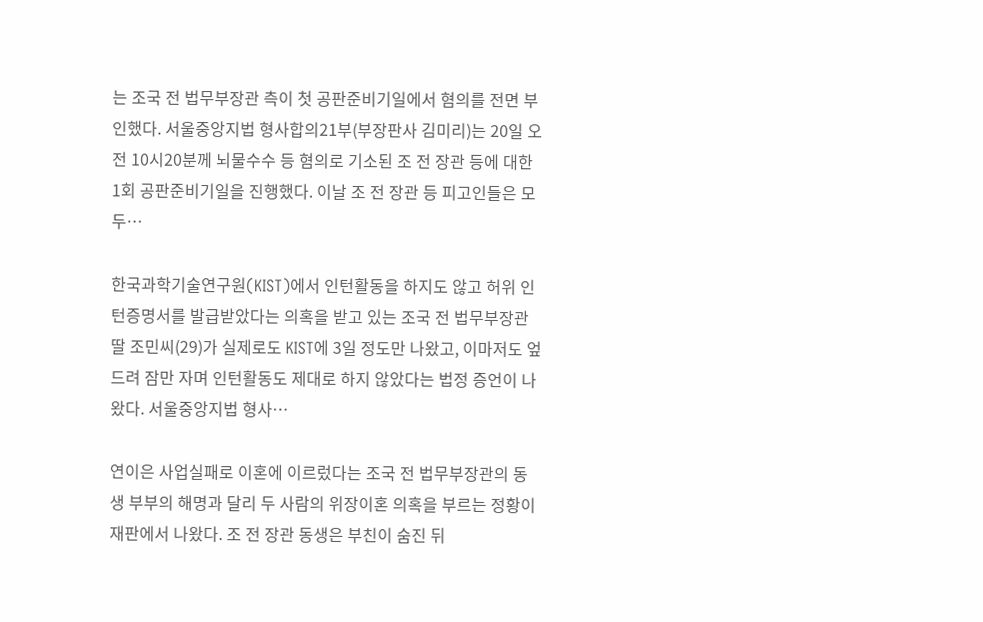는 조국 전 법무부장관 측이 첫 공판준비기일에서 혐의를 전면 부인했다. 서울중앙지법 형사합의21부(부장판사 김미리)는 20일 오전 10시20분께 뇌물수수 등 혐의로 기소된 조 전 장관 등에 대한 1회 공판준비기일을 진행했다. 이날 조 전 장관 등 피고인들은 모두…

한국과학기술연구원(KIST)에서 인턴활동을 하지도 않고 허위 인턴증명서를 발급받았다는 의혹을 받고 있는 조국 전 법무부장관 딸 조민씨(29)가 실제로도 KIST에 3일 정도만 나왔고, 이마저도 엎드려 잠만 자며 인턴활동도 제대로 하지 않았다는 법정 증언이 나왔다. 서울중앙지법 형사…

연이은 사업실패로 이혼에 이르렀다는 조국 전 법무부장관의 동생 부부의 해명과 달리 두 사람의 위장이혼 의혹을 부르는 정황이 재판에서 나왔다. 조 전 장관 동생은 부친이 숨진 뒤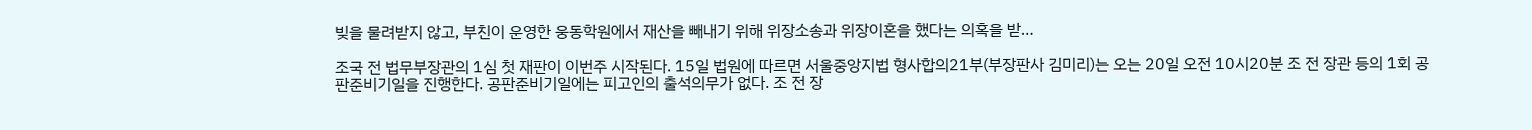빚을 물려받지 않고, 부친이 운영한 웅동학원에서 재산을 빼내기 위해 위장소송과 위장이혼을 했다는 의혹을 받…

조국 전 법무부장관의 1심 첫 재판이 이번주 시작된다. 15일 법원에 따르면 서울중앙지법 형사합의21부(부장판사 김미리)는 오는 20일 오전 10시20분 조 전 장관 등의 1회 공판준비기일을 진행한다. 공판준비기일에는 피고인의 출석의무가 없다. 조 전 장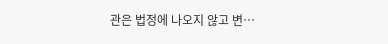관은 법정에 나오지 않고 변…